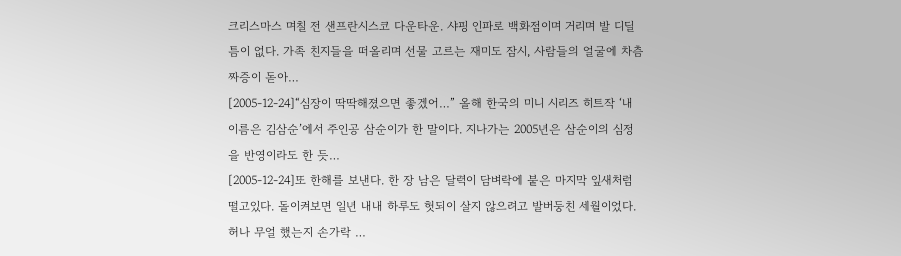크리스마스 며칠 전 샌프란시스코 다운타운. 샤핑 인파로 백화점이며 거리며 발 디딜 틈이 없다. 가족 친지들을 떠올리며 선물 고르는 재미도 잠시, 사람들의 얼굴에 차츰 짜증이 돋아…
[2005-12-24]“심장이 딱딱해졌으면 좋겠어…” 올해 한국의 미니 시리즈 히트작 ‘내 이름은 김삼순’에서 주인공 삼순이가 한 말이다. 지나가는 2005년은 삼순이의 심정을 반영이라도 한 듯…
[2005-12-24]또 한해를 보낸다. 한 장 남은 달력이 담벼락에 붙은 마지막 잎새처럼 떨고있다. 돌이켜보면 일년 내내 하루도 헛되이 살지 않으려고 발버둥친 세월이었다. 허나 무얼 했는지 손가락 …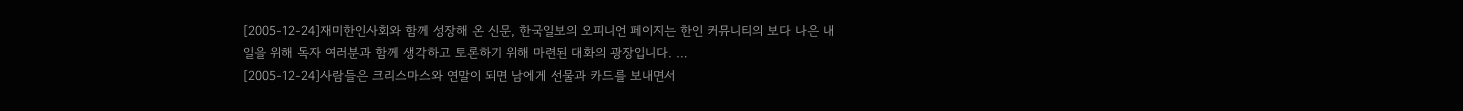[2005-12-24]재미한인사회와 함께 성장해 온 신문, 한국일보의 오피니언 페이지는 한인 커뮤니티의 보다 나은 내일을 위해 독자 여러분과 함께 생각하고 토론하기 위해 마련된 대화의 광장입니다. …
[2005-12-24]사람들은 크리스마스와 연말이 되면 남에게 선물과 카드를 보내면서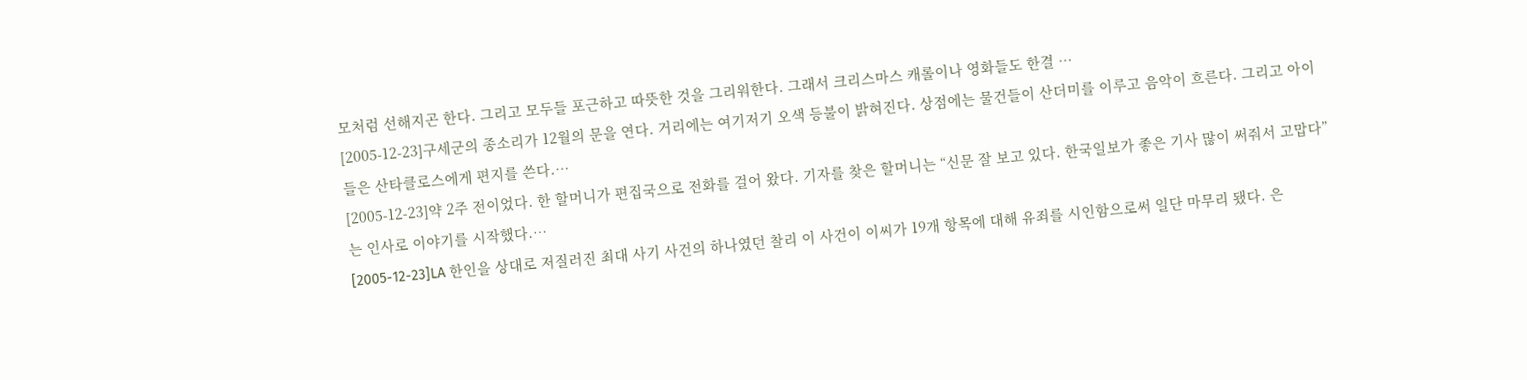모처럼 선해지곤 한다. 그리고 모두들 포근하고 따뜻한 것을 그리워한다. 그래서 크리스마스 캐롤이나 영화들도 한결 …
[2005-12-23]구세군의 종소리가 12월의 문을 연다. 거리에는 여기저기 오색 등불이 밝혀진다. 상점에는 물건들이 산더미를 이루고 음악이 흐른다. 그리고 아이들은 산타클로스에게 편지를 쓴다.…
[2005-12-23]약 2주 전이었다. 한 할머니가 편집국으로 전화를 걸어 왔다. 기자를 찾은 할머니는 “신문 잘 보고 있다. 한국일보가 좋은 기사 많이 써줘서 고맙다”는 인사로 이야기를 시작했다.…
[2005-12-23]LA 한인을 상대로 저질러진 최대 사기 사건의 하나였던 찰리 이 사건이 이씨가 19개 항목에 대해 유죄를 시인함으로써 일단 마무리 됐다. 은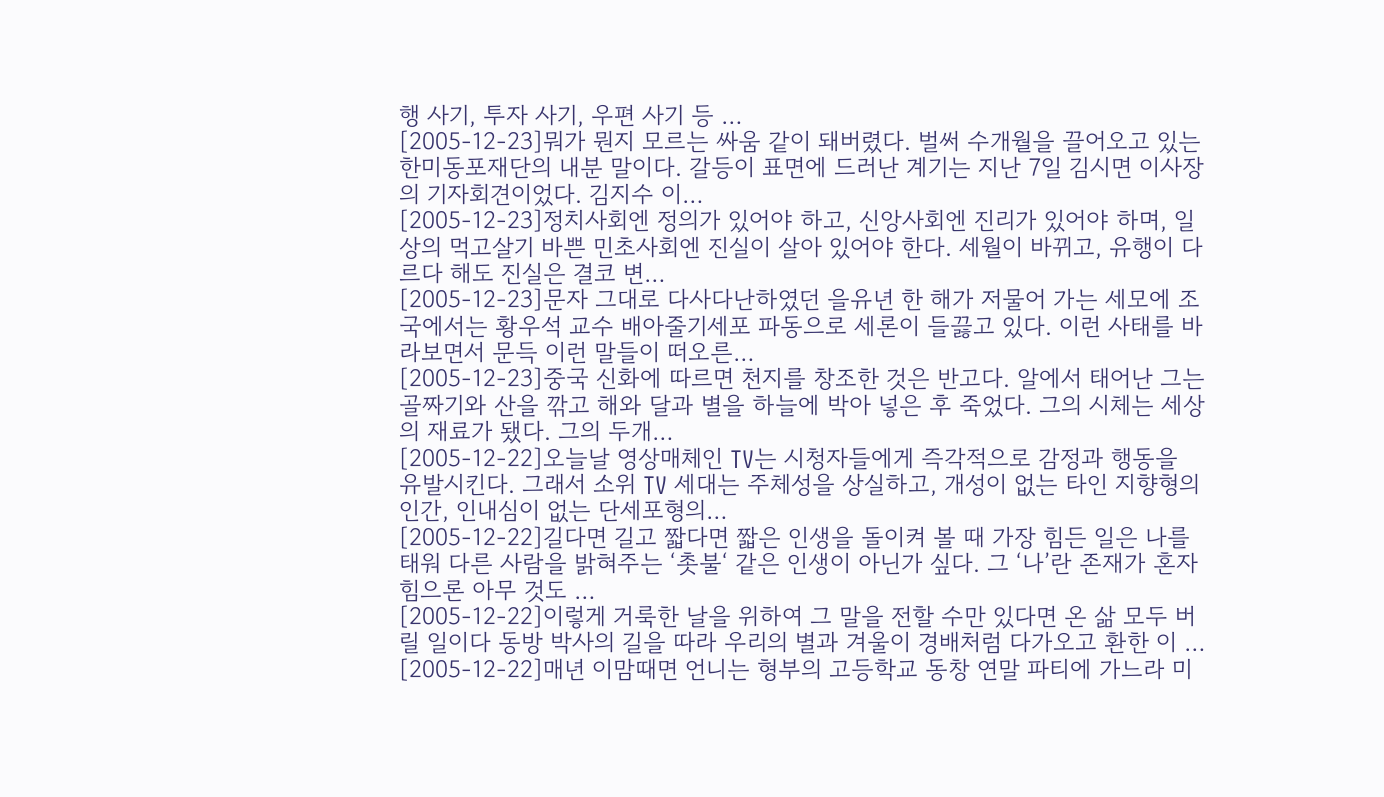행 사기, 투자 사기, 우편 사기 등 …
[2005-12-23]뭐가 뭔지 모르는 싸움 같이 돼버렸다. 벌써 수개월을 끌어오고 있는 한미동포재단의 내분 말이다. 갈등이 표면에 드러난 계기는 지난 7일 김시면 이사장의 기자회견이었다. 김지수 이…
[2005-12-23]정치사회엔 정의가 있어야 하고, 신앙사회엔 진리가 있어야 하며, 일상의 먹고살기 바쁜 민초사회엔 진실이 살아 있어야 한다. 세월이 바뀌고, 유행이 다르다 해도 진실은 결코 변…
[2005-12-23]문자 그대로 다사다난하였던 을유년 한 해가 저물어 가는 세모에 조국에서는 황우석 교수 배아줄기세포 파동으로 세론이 들끓고 있다. 이런 사태를 바라보면서 문득 이런 말들이 떠오른…
[2005-12-23]중국 신화에 따르면 천지를 창조한 것은 반고다. 알에서 태어난 그는 골짜기와 산을 깎고 해와 달과 별을 하늘에 박아 넣은 후 죽었다. 그의 시체는 세상의 재료가 됐다. 그의 두개…
[2005-12-22]오늘날 영상매체인 TV는 시청자들에게 즉각적으로 감정과 행동을 유발시킨다. 그래서 소위 TV 세대는 주체성을 상실하고, 개성이 없는 타인 지향형의 인간, 인내심이 없는 단세포형의…
[2005-12-22]길다면 길고 짧다면 짧은 인생을 돌이켜 볼 때 가장 힘든 일은 나를 태워 다른 사람을 밝혀주는 ‘촛불‘ 같은 인생이 아닌가 싶다. 그 ‘나’란 존재가 혼자 힘으론 아무 것도 …
[2005-12-22]이렇게 거룩한 날을 위하여 그 말을 전할 수만 있다면 온 삶 모두 버릴 일이다 동방 박사의 길을 따라 우리의 별과 겨울이 경배처럼 다가오고 환한 이 …
[2005-12-22]매년 이맘때면 언니는 형부의 고등학교 동창 연말 파티에 가느라 미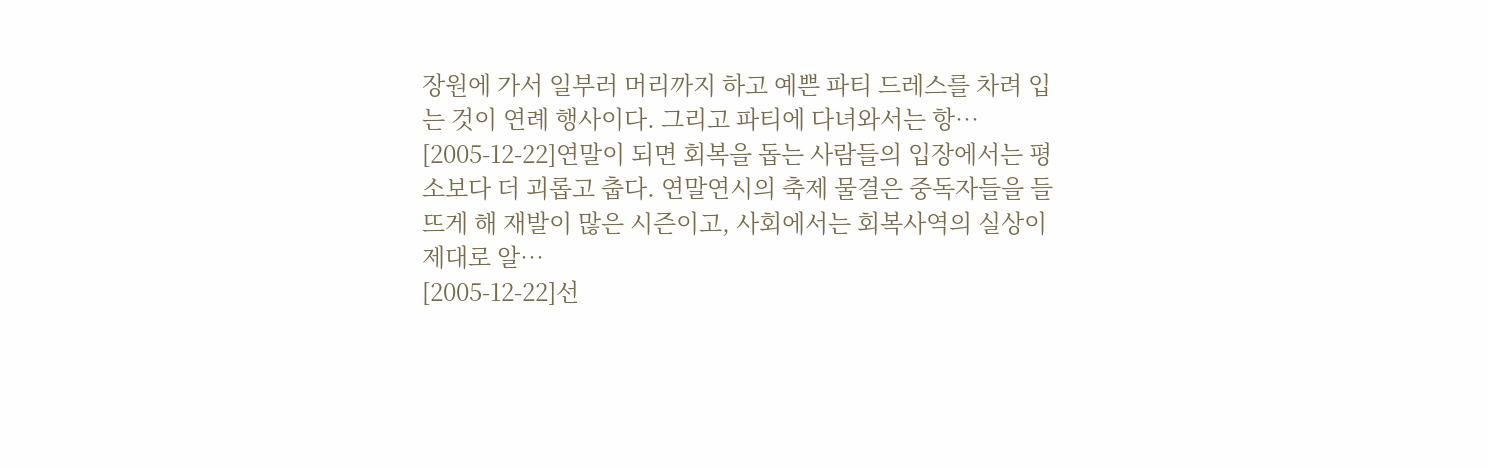장원에 가서 일부러 머리까지 하고 예쁜 파티 드레스를 차려 입는 것이 연례 행사이다. 그리고 파티에 다녀와서는 항…
[2005-12-22]연말이 되면 회복을 돕는 사람들의 입장에서는 평소보다 더 괴롭고 춥다. 연말연시의 축제 물결은 중독자들을 들뜨게 해 재발이 많은 시즌이고, 사회에서는 회복사역의 실상이 제대로 알…
[2005-12-22]선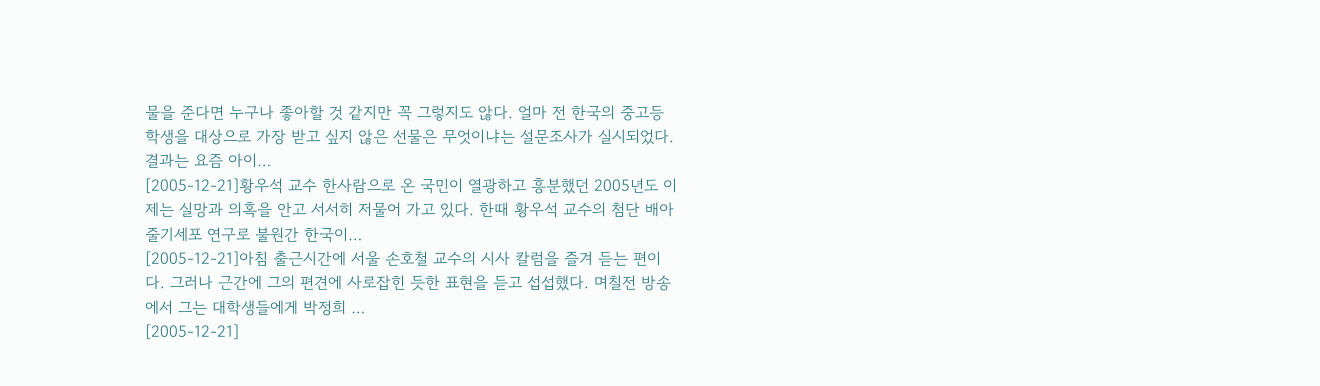물을 준다면 누구나 좋아할 것 같지만 꼭 그렇지도 않다. 얼마 전 한국의 중고등 학생을 대상으로 가장 받고 싶지 않은 선물은 무엇이냐는 설문조사가 실시되었다. 결과는 요즘 아이…
[2005-12-21]황우석 교수 한사람으로 온 국민이 열광하고 흥분했던 2005년도 이제는 실망과 의혹을 안고 서서히 저물어 가고 있다. 한때 황우석 교수의 첨단 배아 줄기세포 연구로 불원간 한국이…
[2005-12-21]아침 출근시간에 서울 손호철 교수의 시사 칼럼을 즐겨 듣는 편이다. 그러나 근간에 그의 편견에 사로잡힌 듯한 표현을 듣고 섭섭했다. 며칠전 방송에서 그는 대학생들에게 박정희 …
[2005-12-21]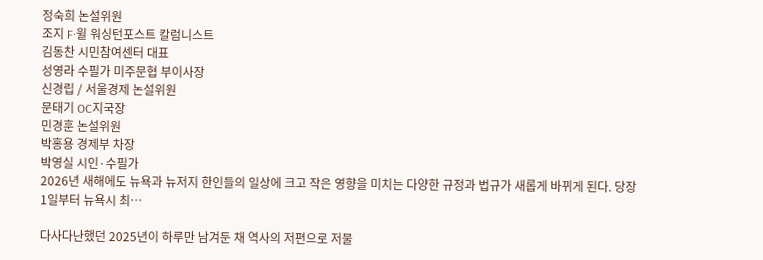정숙희 논설위원
조지 F·윌 워싱턴포스트 칼럼니스트
김동찬 시민참여센터 대표
성영라 수필가 미주문협 부이사장
신경립 / 서울경제 논설위원
문태기 OC지국장
민경훈 논설위원
박홍용 경제부 차장
박영실 시인·수필가
2026년 새해에도 뉴욕과 뉴저지 한인들의 일상에 크고 작은 영향을 미치는 다양한 규정과 법규가 새롭게 바뀌게 된다. 당장 1일부터 뉴욕시 최…

다사다난했던 2025년이 하루만 남겨둔 채 역사의 저편으로 저물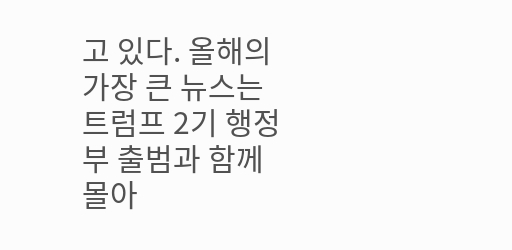고 있다. 올해의 가장 큰 뉴스는 트럼프 2기 행정부 출범과 함께 몰아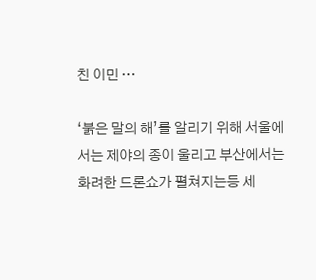친 이민 …

‘붉은 말의 해’를 알리기 위해 서울에서는 제야의 종이 울리고 부산에서는 화려한 드론쇼가 펼쳐지는등 세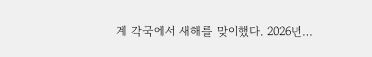계 각국에서 새해를 맞이했다. 2026년…